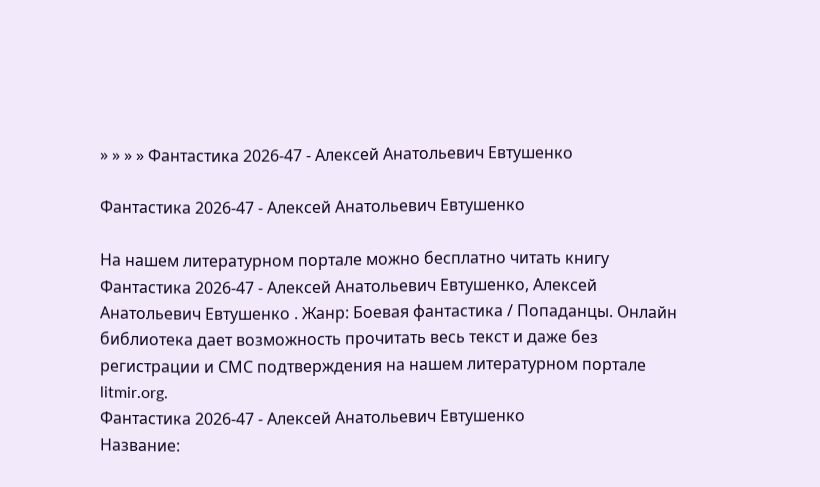» » » » Фантастика 2026-47 - Алексей Анатольевич Евтушенко

Фантастика 2026-47 - Алексей Анатольевич Евтушенко

На нашем литературном портале можно бесплатно читать книгу Фантастика 2026-47 - Алексей Анатольевич Евтушенко, Алексей Анатольевич Евтушенко . Жанр: Боевая фантастика / Попаданцы. Онлайн библиотека дает возможность прочитать весь текст и даже без регистрации и СМС подтверждения на нашем литературном портале litmir.org.
Фантастика 2026-47 - Алексей Анатольевич Евтушенко
Название: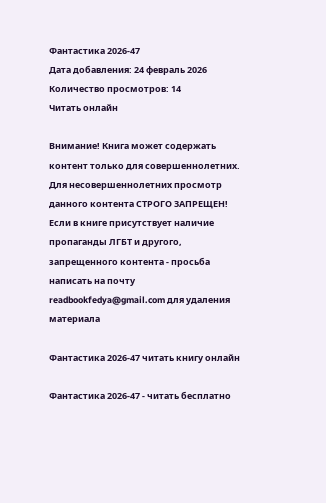Фантастика 2026-47
Дата добавления: 24 февраль 2026
Количество просмотров: 14
Читать онлайн

Внимание! Книга может содержать контент только для совершеннолетних. Для несовершеннолетних просмотр данного контента СТРОГО ЗАПРЕЩЕН! Если в книге присутствует наличие пропаганды ЛГБТ и другого, запрещенного контента - просьба написать на почту readbookfedya@gmail.com для удаления материала

Фантастика 2026-47 читать книгу онлайн

Фантастика 2026-47 - читать бесплатно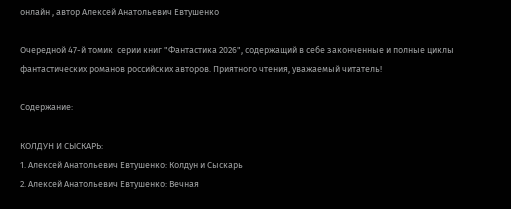онлайн , автор Алексей Анатольевич Евтушенко

Очередной 47-й томик  серии книг "Фантастика 2026", содержащий в себе законченные и полные циклы фантастических романов российских авторов. Приятного чтения, уважаемый читатель!

Содержание:

КОЛДУН И СЫСКАРЬ:
1. Алексей Анатольевич Евтушенко: Колдун и Сыскарь
2. Алексей Анатольевич Евтушенко: Вечная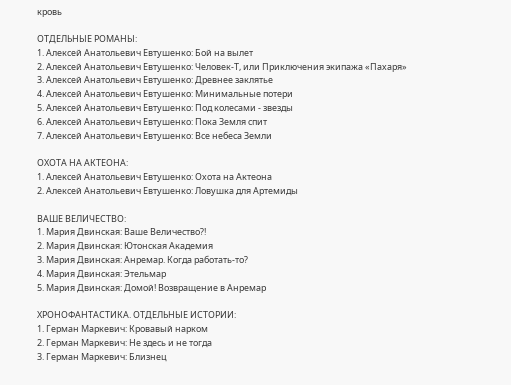кровь

ОТДЕЛЬНЫЕ РОМАНЫ:
1. Алексей Анатольевич Евтушенко: Бой на вылет
2. Алексей Анатольевич Евтушенко: Человек-Т, или Приключения экипажа «Пахаря»
3. Алексей Анатольевич Евтушенко: Древнее заклятье
4. Алексей Анатольевич Евтушенко: Минимальные потери
5. Алексей Анатольевич Евтушенко: Под колесами - звезды
6. Алексей Анатольевич Евтушенко: Пока Земля спит
7. Алексей Анатольевич Евтушенко: Все небеса Земли

ОХОТА НА АКТЕОНА:
1. Алексей Анатольевич Евтушенко: Охота на Актеона
2. Алексей Анатольевич Евтушенко: Ловушка для Артемиды

ВАШЕ ВЕЛИЧЕСТВО:
1. Мария Двинская: Ваше Величество?!
2. Мария Двинская: Ютонская Академия
3. Мария Двинская: Анремар. Когда работать-то?
4. Мария Двинская: Этельмар
5. Мария Двинская: Домой! Возвращение в Анремар

ХРОНОФАНТАСТИКА. ОТДЕЛЬНЫЕ ИСТОРИИ:
1. Герман Маркевич: Кровавый нарком
2. Герман Маркевич: Не здесь и не тогда
3. Герман Маркевич: Близнец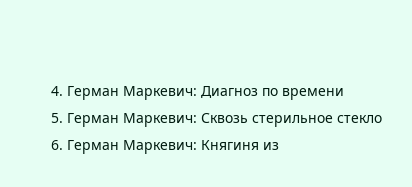4. Герман Маркевич: Диагноз по времени
5. Герман Маркевич: Сквозь стерильное стекло
6. Герман Маркевич: Княгиня из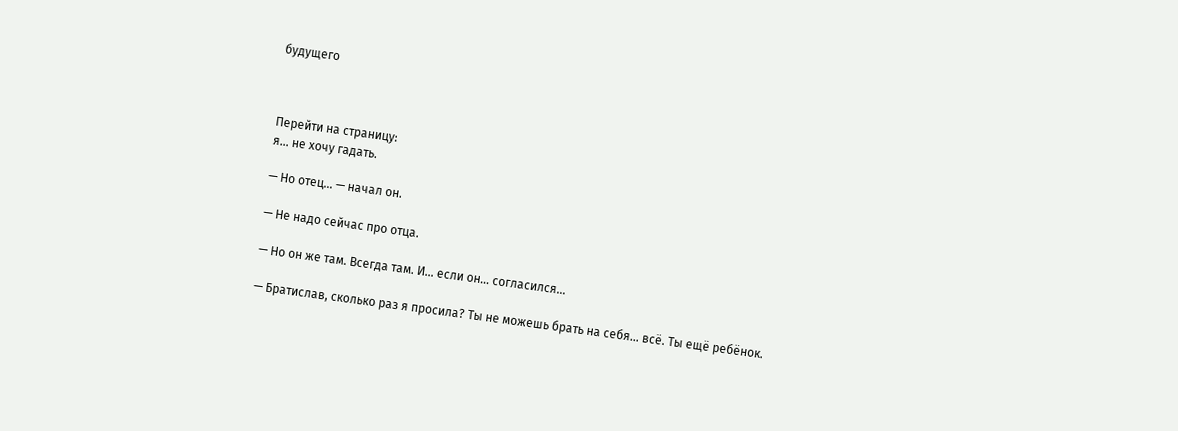будущего



Перейти на страницу:
я… не хочу гадать.

— Но отец… — начал он.

— Не надо сейчас про отца.

— Но он же там. Всегда там. И… если он… согласился…

— Братислав, сколько раз я просила? Ты не можешь брать на себя… всё. Ты ещё ребёнок.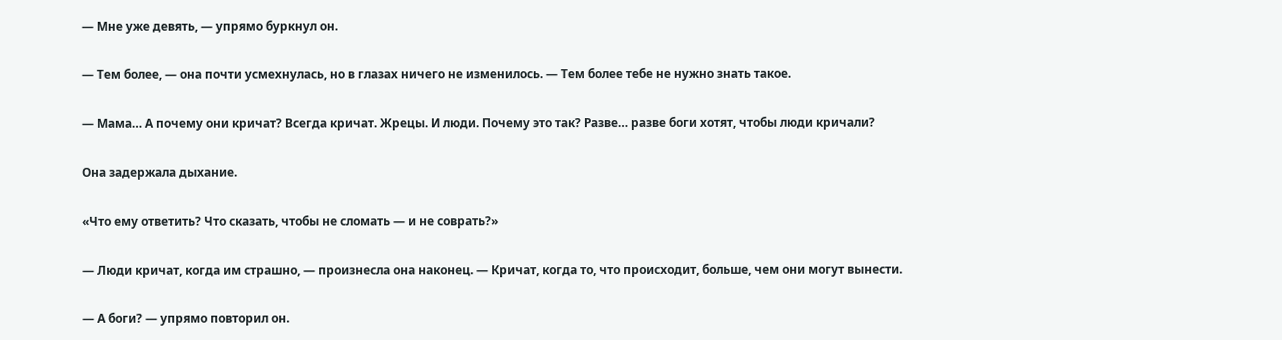— Мне уже девять, — упрямо буркнул он.

— Тем более, — она почти усмехнулась, но в глазах ничего не изменилось. — Тем более тебе не нужно знать такое.

— Мама… А почему они кричат? Всегда кричат. Жрецы. И люди. Почему это так? Разве… разве боги хотят, чтобы люди кричали?

Она задержала дыхание.

«Что ему ответить? Что сказать, чтобы не сломать — и не соврать?»

— Люди кричат, когда им страшно, — произнесла она наконец. — Кричат, когда то, что происходит, больше, чем они могут вынести.

— А боги? — упрямо повторил он.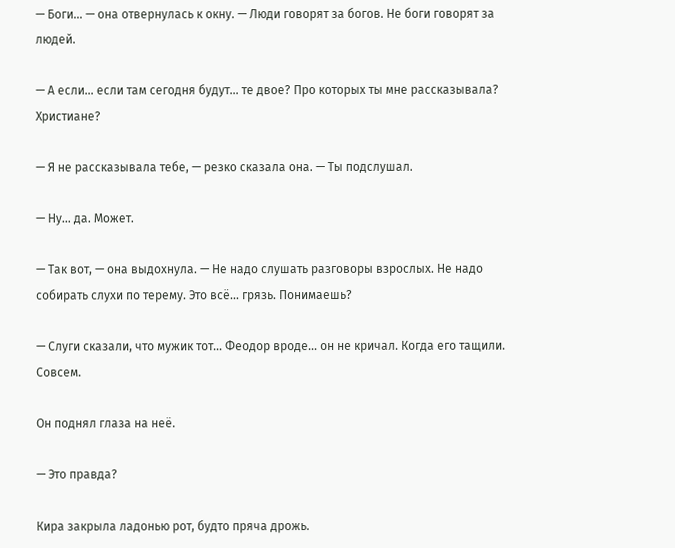— Боги… — она отвернулась к окну. — Люди говорят за богов. Не боги говорят за людей.

— А если… если там сегодня будут… те двое? Про которых ты мне рассказывала? Христиане?

— Я не рассказывала тебе, — резко сказала она. — Ты подслушал.

— Ну… да. Может.

— Так вот, — она выдохнула. — Не надо слушать разговоры взрослых. Не надо собирать слухи по терему. Это всё… грязь. Понимаешь?

— Слуги сказали, что мужик тот… Феодор вроде… он не кричал. Когда его тащили. Совсем.

Он поднял глаза на неё.

— Это правда?

Кира закрыла ладонью рот, будто пряча дрожь.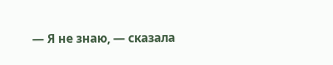— Я не знаю, — сказала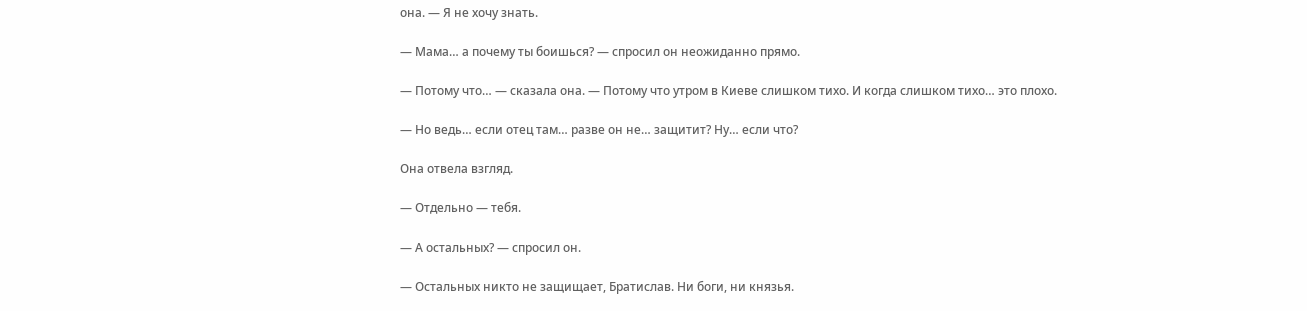она. — Я не хочу знать.

— Мама… а почему ты боишься? — спросил он неожиданно прямо.

— Потому что… — сказала она. — Потому что утром в Киеве слишком тихо. И когда слишком тихо… это плохо.

— Но ведь… если отец там… разве он не… защитит? Ну… если что?

Она отвела взгляд.

— Отдельно — тебя.

— А остальных? — спросил он.

— Остальных никто не защищает, Братислав. Ни боги, ни князья.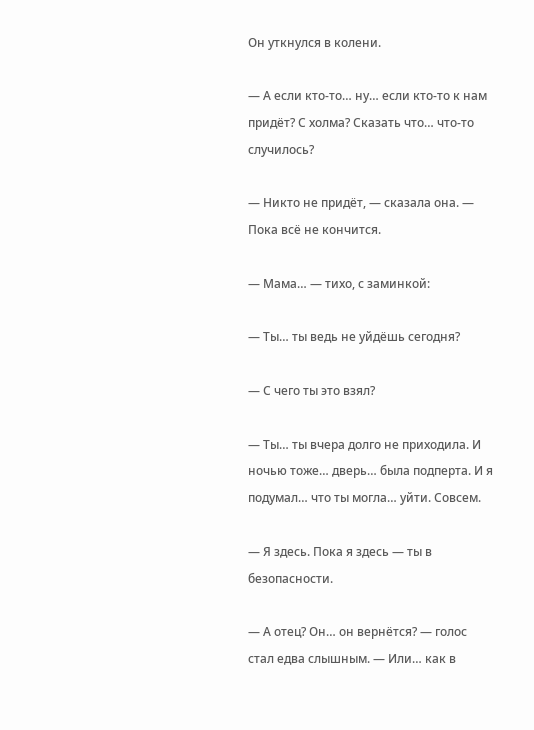Он уткнулся в колени.

— А если кто-то… ну… если кто-то к нам придёт? С холма? Сказать что… что-то случилось?

— Никто не придёт, — сказала она. — Пока всё не кончится.

— Мама… — тихо, с заминкой:

— Ты… ты ведь не уйдёшь сегодня?

— С чего ты это взял?

— Ты… ты вчера долго не приходила. И ночью тоже… дверь… была подперта. И я подумал… что ты могла… уйти. Совсем.

— Я здесь. Пока я здесь — ты в безопасности.

— А отец? Он… он вернётся? — голос стал едва слышным. — Или… как в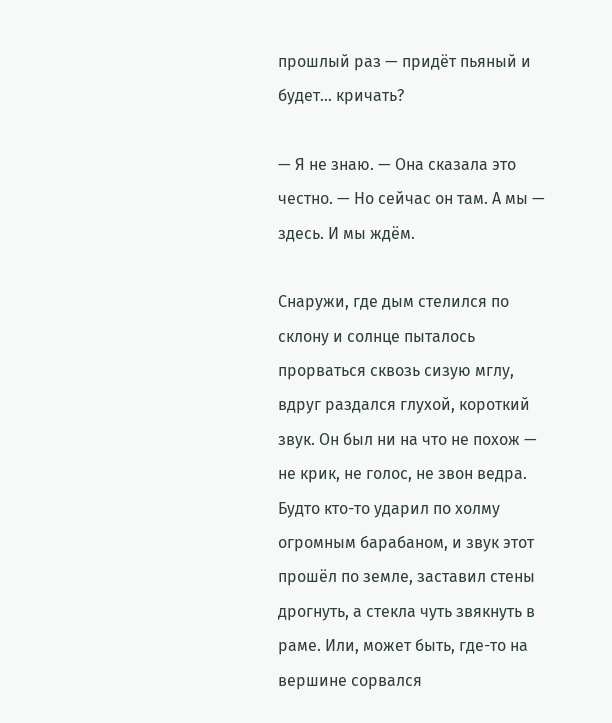прошлый раз — придёт пьяный и будет… кричать?

— Я не знаю. — Она сказала это честно. — Но сейчас он там. А мы — здесь. И мы ждём.

Снаружи, где дым стелился по склону и солнце пыталось прорваться сквозь сизую мглу, вдруг раздался глухой, короткий звук. Он был ни на что не похож — не крик, не голос, не звон ведра. Будто кто-то ударил по холму огромным барабаном, и звук этот прошёл по земле, заставил стены дрогнуть, а стекла чуть звякнуть в раме. Или, может быть, где-то на вершине сорвался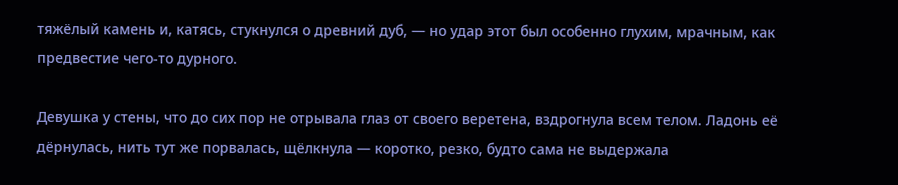тяжёлый камень и, катясь, стукнулся о древний дуб, — но удар этот был особенно глухим, мрачным, как предвестие чего-то дурного.

Девушка у стены, что до сих пор не отрывала глаз от своего веретена, вздрогнула всем телом. Ладонь её дёрнулась, нить тут же порвалась, щёлкнула — коротко, резко, будто сама не выдержала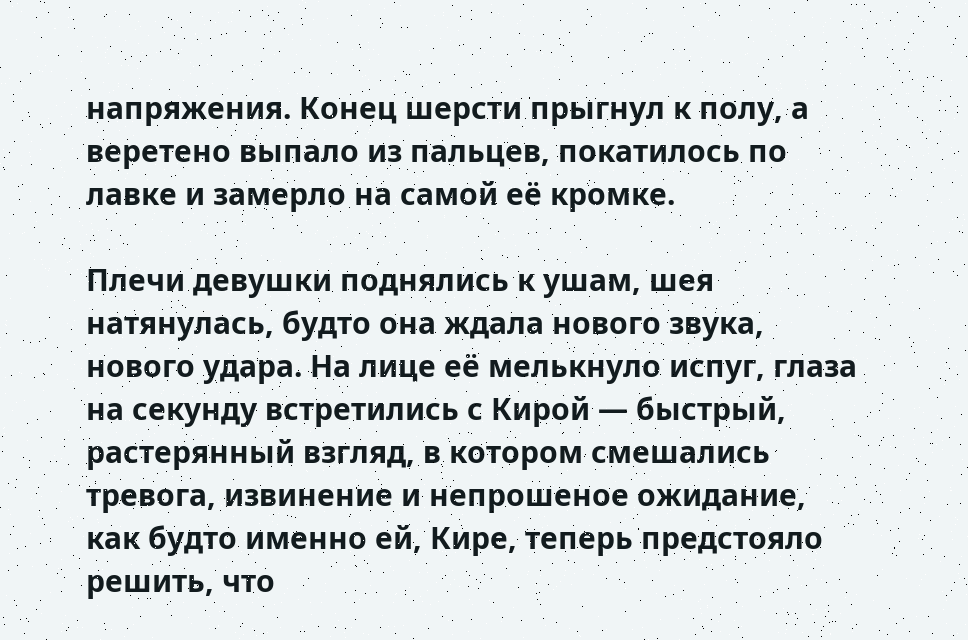напряжения. Конец шерсти прыгнул к полу, а веретено выпало из пальцев, покатилось по лавке и замерло на самой её кромке.

Плечи девушки поднялись к ушам, шея натянулась, будто она ждала нового звука, нового удара. На лице её мелькнуло испуг, глаза на секунду встретились с Кирой — быстрый, растерянный взгляд, в котором смешались тревога, извинение и непрошеное ожидание, как будто именно ей, Кире, теперь предстояло решить, что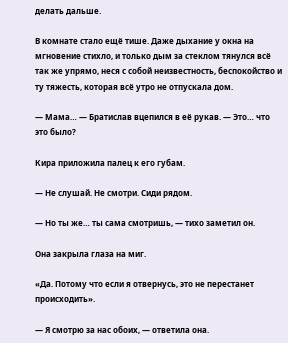делать дальше.

В комнате стало ещё тише. Даже дыхание у окна на мгновение стихло, и только дым за стеклом тянулся всё так же упрямо, неся с собой неизвестность, беспокойство и ту тяжесть, которая всё утро не отпускала дом.

— Мама… — Братислав вцепился в её рукав. — Это… что это было?

Кира приложила палец к его губам.

— Не слушай. Не смотри. Сиди рядом.

— Но ты же… ты сама смотришь, — тихо заметил он.

Она закрыла глаза на миг.

«Да. Потому что если я отвернусь, это не перестанет происходить».

— Я смотрю за нас обоих, — ответила она.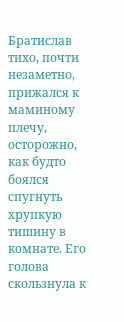Братислав тихо, почти незаметно, прижался к маминому плечу, осторожно, как будто боялся спугнуть хрупкую тишину в комнате. Его голова скользнула к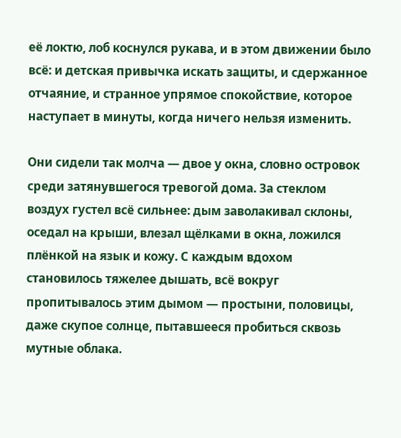её локтю, лоб коснулся рукава, и в этом движении было всё: и детская привычка искать защиты, и сдержанное отчаяние, и странное упрямое спокойствие, которое наступает в минуты, когда ничего нельзя изменить.

Они сидели так молча — двое у окна, словно островок среди затянувшегося тревогой дома. За стеклом воздух густел всё сильнее: дым заволакивал склоны, оседал на крыши, влезал щёлками в окна, ложился плёнкой на язык и кожу. С каждым вдохом становилось тяжелее дышать, всё вокруг пропитывалось этим дымом — простыни, половицы, даже скупое солнце, пытавшееся пробиться сквозь мутные облака.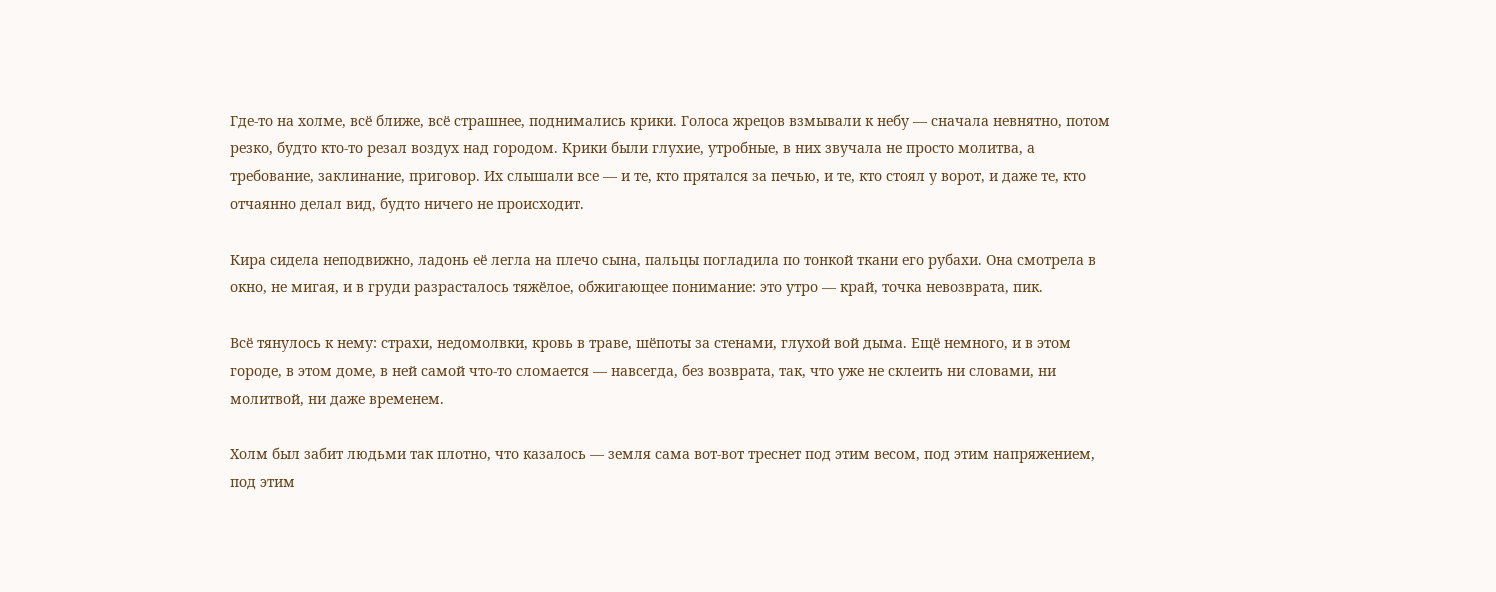Где-то на холме, всё ближе, всё страшнее, поднимались крики. Голоса жрецов взмывали к небу — сначала невнятно, потом резко, будто кто-то резал воздух над городом. Крики были глухие, утробные, в них звучала не просто молитва, а требование, заклинание, приговор. Их слышали все — и те, кто прятался за печью, и те, кто стоял у ворот, и даже те, кто отчаянно делал вид, будто ничего не происходит.

Кира сидела неподвижно, ладонь её легла на плечо сына, пальцы погладила по тонкой ткани его рубахи. Она смотрела в окно, не мигая, и в груди разрасталось тяжёлое, обжигающее понимание: это утро — край, точка невозврата, пик.

Всё тянулось к нему: страхи, недомолвки, кровь в траве, шёпоты за стенами, глухой вой дыма. Ещё немного, и в этом городе, в этом доме, в ней самой что-то сломается — навсегда, без возврата, так, что уже не склеить ни словами, ни молитвой, ни даже временем.

Холм был забит людьми так плотно, что казалось — земля сама вот-вот треснет под этим весом, под этим напряжением, под этим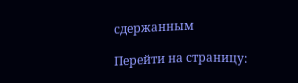сдержанным

Перейти на страницу: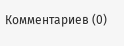Комментариев (0)